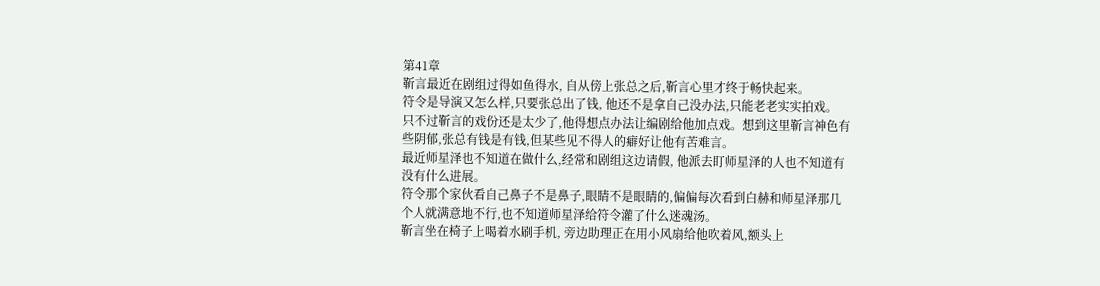第41章
靳言最近在剧组过得如鱼得水, 自从傍上张总之后,靳言心里才终于畅快起来。
符令是导演又怎么样,只要张总出了钱, 他还不是拿自己没办法,只能老老实实拍戏。
只不过靳言的戏份还是太少了,他得想点办法让编剧给他加点戏。想到这里靳言神色有些阴郁,张总有钱是有钱,但某些见不得人的癖好让他有苦难言。
最近师星泽也不知道在做什么,经常和剧组这边请假, 他派去盯师星泽的人也不知道有没有什么进展。
符令那个家伙看自己鼻子不是鼻子,眼睛不是眼睛的,偏偏每次看到白赫和师星泽那几个人就满意地不行,也不知道师星泽给符令灌了什么迷魂汤。
靳言坐在椅子上喝着水刷手机, 旁边助理正在用小风扇给他吹着风,额头上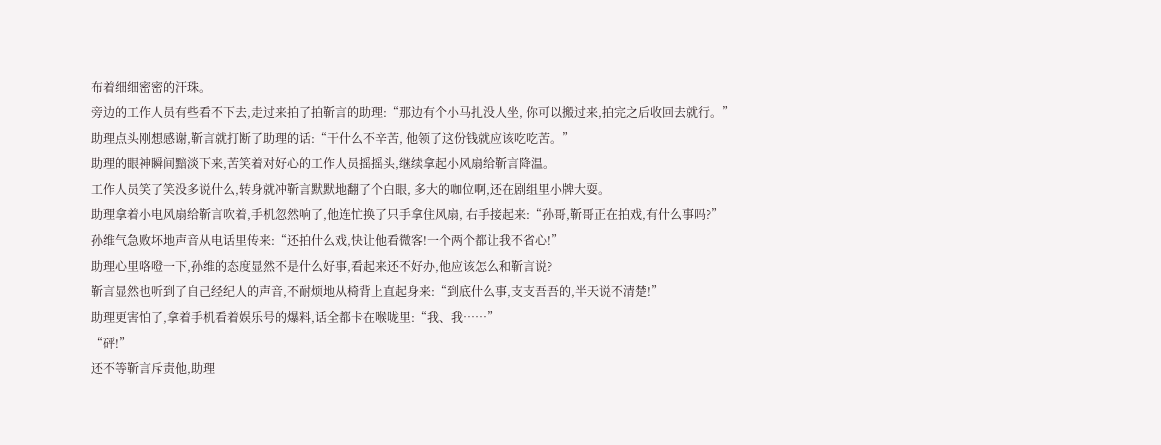布着细细密密的汗珠。
旁边的工作人员有些看不下去,走过来拍了拍靳言的助理:“那边有个小马扎没人坐, 你可以搬过来,拍完之后收回去就行。”
助理点头刚想感谢,靳言就打断了助理的话:“干什么不辛苦, 他领了这份钱就应该吃吃苦。”
助理的眼神瞬间黯淡下来,苦笑着对好心的工作人员摇摇头,继续拿起小风扇给靳言降温。
工作人员笑了笑没多说什么,转身就冲靳言默默地翻了个白眼, 多大的咖位啊,还在剧组里小牌大耍。
助理拿着小电风扇给靳言吹着,手机忽然响了,他连忙换了只手拿住风扇, 右手接起来:“孙哥,靳哥正在拍戏,有什么事吗?”
孙维气急败坏地声音从电话里传来:“还拍什么戏,快让他看微客!一个两个都让我不省心!”
助理心里咯噔一下,孙维的态度显然不是什么好事,看起来还不好办,他应该怎么和靳言说?
靳言显然也听到了自己经纪人的声音,不耐烦地从椅背上直起身来:“到底什么事,支支吾吾的,半天说不清楚!”
助理更害怕了,拿着手机看着娱乐号的爆料,话全都卡在喉咙里:“我、我……”
“砰!”
还不等靳言斥责他,助理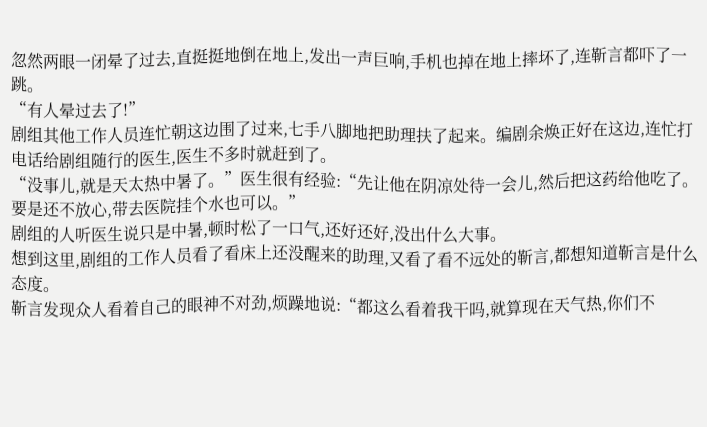忽然两眼一闭晕了过去,直挺挺地倒在地上,发出一声巨响,手机也掉在地上摔坏了,连靳言都吓了一跳。
“有人晕过去了!”
剧组其他工作人员连忙朝这边围了过来,七手八脚地把助理扶了起来。编剧余焕正好在这边,连忙打电话给剧组随行的医生,医生不多时就赶到了。
“没事儿,就是天太热中暑了。”医生很有经验:“先让他在阴凉处待一会儿,然后把这药给他吃了。要是还不放心,带去医院挂个水也可以。”
剧组的人听医生说只是中暑,顿时松了一口气,还好还好,没出什么大事。
想到这里,剧组的工作人员看了看床上还没醒来的助理,又看了看不远处的靳言,都想知道靳言是什么态度。
靳言发现众人看着自己的眼神不对劲,烦躁地说:“都这么看着我干吗,就算现在天气热,你们不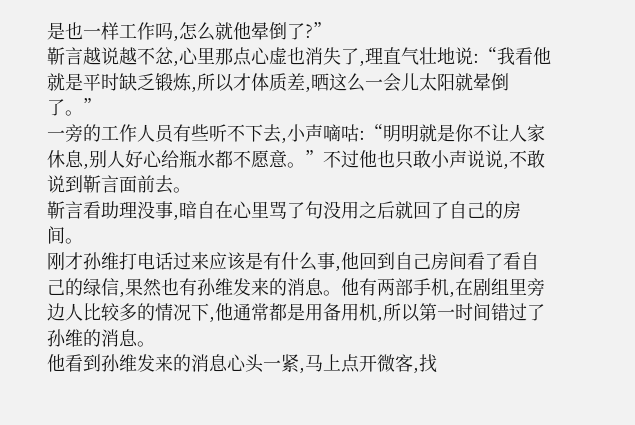是也一样工作吗,怎么就他晕倒了?”
靳言越说越不忿,心里那点心虚也消失了,理直气壮地说:“我看他就是平时缺乏锻炼,所以才体质差,晒这么一会儿太阳就晕倒了。”
一旁的工作人员有些听不下去,小声嘀咕:“明明就是你不让人家休息,别人好心给瓶水都不愿意。”不过他也只敢小声说说,不敢说到靳言面前去。
靳言看助理没事,暗自在心里骂了句没用之后就回了自己的房间。
刚才孙维打电话过来应该是有什么事,他回到自己房间看了看自己的绿信,果然也有孙维发来的消息。他有两部手机,在剧组里旁边人比较多的情况下,他通常都是用备用机,所以第一时间错过了孙维的消息。
他看到孙维发来的消息心头一紧,马上点开微客,找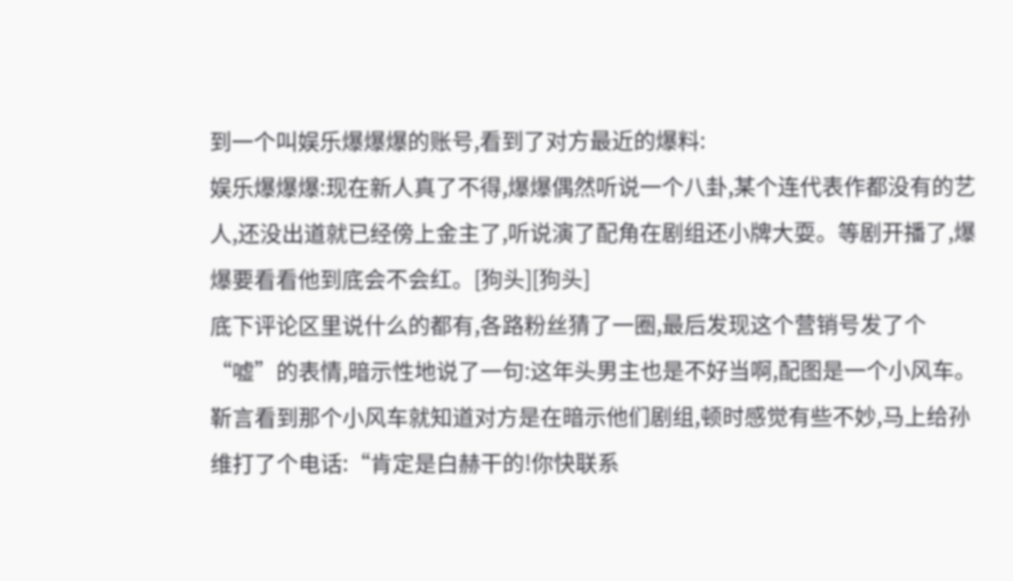到一个叫娱乐爆爆爆的账号,看到了对方最近的爆料:
娱乐爆爆爆:现在新人真了不得,爆爆偶然听说一个八卦,某个连代表作都没有的艺人,还没出道就已经傍上金主了,听说演了配角在剧组还小牌大耍。等剧开播了,爆爆要看看他到底会不会红。[狗头][狗头]
底下评论区里说什么的都有,各路粉丝猜了一圈,最后发现这个营销号发了个“嘘”的表情,暗示性地说了一句:这年头男主也是不好当啊,配图是一个小风车。
靳言看到那个小风车就知道对方是在暗示他们剧组,顿时感觉有些不妙,马上给孙维打了个电话:“肯定是白赫干的!你快联系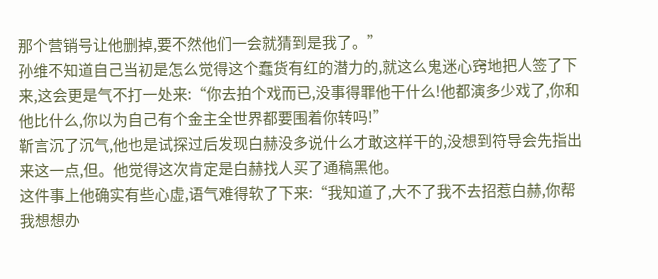那个营销号让他删掉,要不然他们一会就猜到是我了。”
孙维不知道自己当初是怎么觉得这个蠢货有红的潜力的,就这么鬼迷心窍地把人签了下来,这会更是气不打一处来:“你去拍个戏而已,没事得罪他干什么!他都演多少戏了,你和他比什么,你以为自己有个金主全世界都要围着你转吗!”
靳言沉了沉气,他也是试探过后发现白赫没多说什么才敢这样干的,没想到符导会先指出来这一点,但。他觉得这次肯定是白赫找人买了通稿黑他。
这件事上他确实有些心虚,语气难得软了下来:“我知道了,大不了我不去招惹白赫,你帮我想想办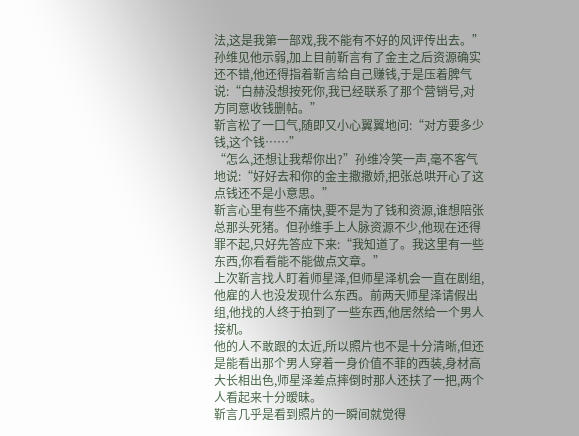法,这是我第一部戏,我不能有不好的风评传出去。”
孙维见他示弱,加上目前靳言有了金主之后资源确实还不错,他还得指着靳言给自己赚钱,于是压着脾气说:“白赫没想按死你,我已经联系了那个营销号,对方同意收钱删帖。”
靳言松了一口气,随即又小心翼翼地问:“对方要多少钱,这个钱……”
“怎么,还想让我帮你出?”孙维冷笑一声,毫不客气地说:“好好去和你的金主撒撒娇,把张总哄开心了这点钱还不是小意思。”
靳言心里有些不痛快,要不是为了钱和资源,谁想陪张总那头死猪。但孙维手上人脉资源不少,他现在还得罪不起,只好先答应下来:“我知道了。我这里有一些东西,你看看能不能做点文章。”
上次靳言找人盯着师星泽,但师星泽机会一直在剧组,他雇的人也没发现什么东西。前两天师星泽请假出组,他找的人终于拍到了一些东西,他居然给一个男人接机。
他的人不敢跟的太近,所以照片也不是十分清晰,但还是能看出那个男人穿着一身价值不菲的西装,身材高大长相出色,师星泽差点摔倒时那人还扶了一把,两个人看起来十分暧昧。
靳言几乎是看到照片的一瞬间就觉得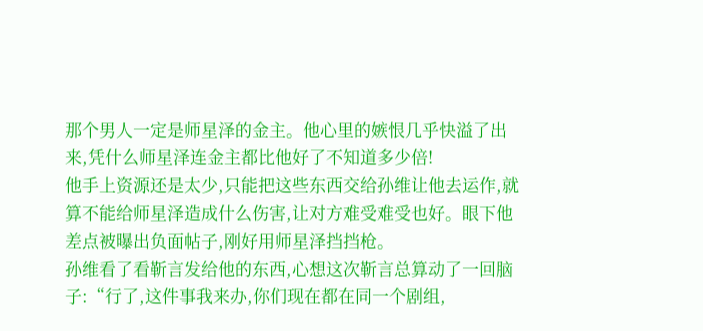那个男人一定是师星泽的金主。他心里的嫉恨几乎快溢了出来,凭什么师星泽连金主都比他好了不知道多少倍!
他手上资源还是太少,只能把这些东西交给孙维让他去运作,就算不能给师星泽造成什么伤害,让对方难受难受也好。眼下他差点被曝出负面帖子,刚好用师星泽挡挡枪。
孙维看了看靳言发给他的东西,心想这次靳言总算动了一回脑子:“行了,这件事我来办,你们现在都在同一个剧组,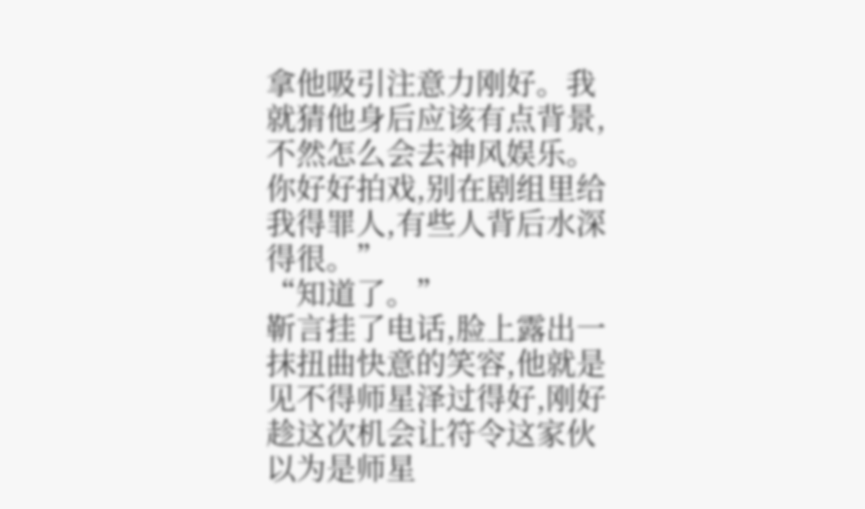拿他吸引注意力刚好。我就猜他身后应该有点背景,不然怎么会去神风娱乐。你好好拍戏,别在剧组里给我得罪人,有些人背后水深得很。”
“知道了。”
靳言挂了电话,脸上露出一抹扭曲快意的笑容,他就是见不得师星泽过得好,刚好趁这次机会让符令这家伙以为是师星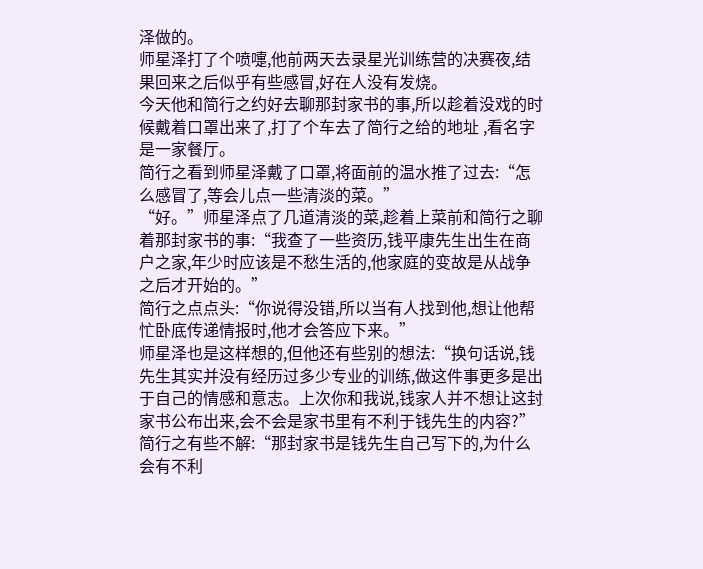泽做的。
师星泽打了个喷嚏,他前两天去录星光训练营的决赛夜,结果回来之后似乎有些感冒,好在人没有发烧。
今天他和简行之约好去聊那封家书的事,所以趁着没戏的时候戴着口罩出来了,打了个车去了简行之给的地址 ,看名字是一家餐厅。
简行之看到师星泽戴了口罩,将面前的温水推了过去:“怎么感冒了,等会儿点一些清淡的菜。”
“好。”师星泽点了几道清淡的菜,趁着上菜前和简行之聊着那封家书的事:“我查了一些资历,钱平康先生出生在商户之家,年少时应该是不愁生活的,他家庭的变故是从战争之后才开始的。”
简行之点点头:“你说得没错,所以当有人找到他,想让他帮忙卧底传递情报时,他才会答应下来。”
师星泽也是这样想的,但他还有些别的想法:“换句话说,钱先生其实并没有经历过多少专业的训练,做这件事更多是出于自己的情感和意志。上次你和我说,钱家人并不想让这封家书公布出来,会不会是家书里有不利于钱先生的内容?”
简行之有些不解:“那封家书是钱先生自己写下的,为什么会有不利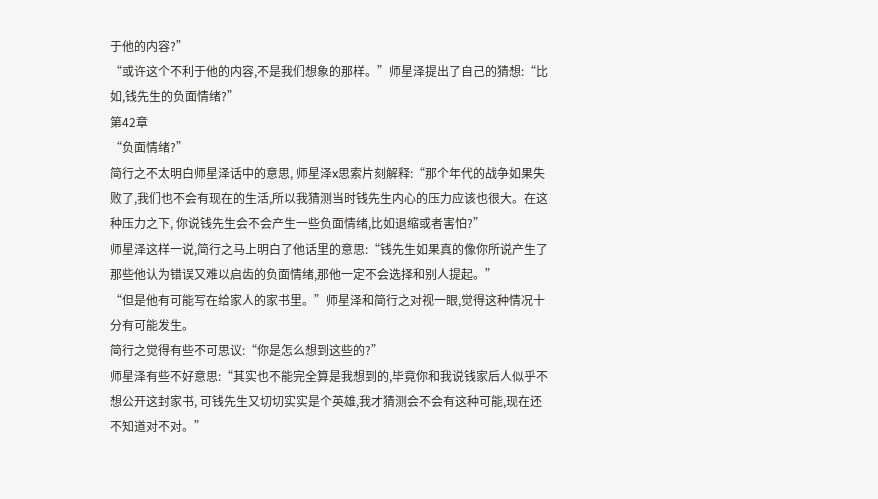于他的内容?”
“或许这个不利于他的内容,不是我们想象的那样。”师星泽提出了自己的猜想:“比如,钱先生的负面情绪?”
第42章
“负面情绪?”
简行之不太明白师星泽话中的意思, 师星泽x思索片刻解释:“那个年代的战争如果失败了,我们也不会有现在的生活,所以我猜测当时钱先生内心的压力应该也很大。在这种压力之下, 你说钱先生会不会产生一些负面情绪,比如退缩或者害怕?”
师星泽这样一说,简行之马上明白了他话里的意思:“钱先生如果真的像你所说产生了那些他认为错误又难以启齿的负面情绪,那他一定不会选择和别人提起。”
“但是他有可能写在给家人的家书里。”师星泽和简行之对视一眼,觉得这种情况十分有可能发生。
简行之觉得有些不可思议:“你是怎么想到这些的?”
师星泽有些不好意思:“其实也不能完全算是我想到的,毕竟你和我说钱家后人似乎不想公开这封家书, 可钱先生又切切实实是个英雄,我才猜测会不会有这种可能,现在还不知道对不对。”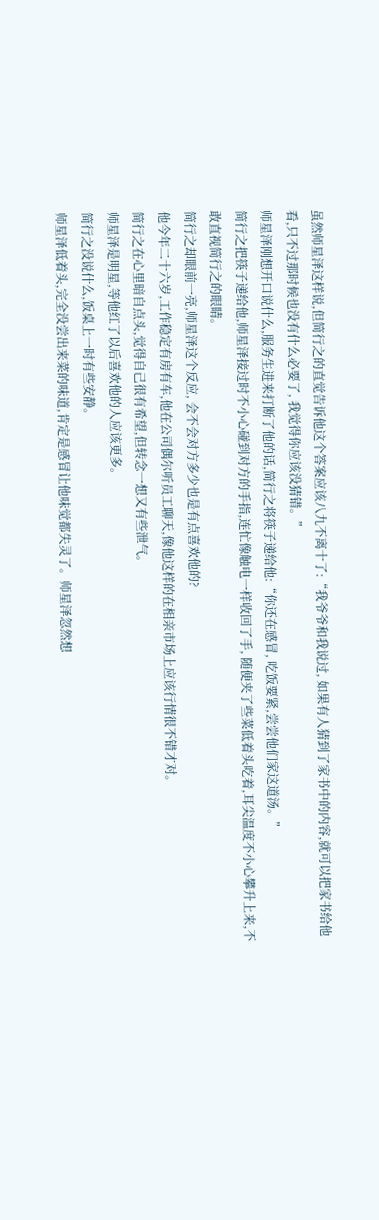虽然师星泽这样说,但简行之的直觉告诉他这个答案应该八九不离十了:“我爷爷和我说过, 如果有人猜到了家书中的内容,就可以把家书给他看,只不过那时候也没有什么必要了, 我觉得你应该没猜错。”
师星泽刚想开口说什么,服务生进来打断了他的话,简行之将筷子递给他:“你还在感冒, 吃饭要紧,尝尝他们家这道汤。”
简行之把筷子递给他,师星泽接过时不小心碰到对方的手指,连忙像触电一样收回了手, 随便夹了些菜低着头吃着,耳尖温度不小心攀升上来,不敢直视简行之的眼睛。
简行之却眼前一亮,师星泽这个反应, 会不会对方多少也是有点喜欢他的?
他今年二十六岁,工作稳定有房有车,他在公司偶尔听员工聊天,像他这样的在相亲市场上应该行情很不错才对。
简行之在心里暗自点头,觉得自己很有希望,但转念一想又有些泄气。
师星泽是明星,等他红了以后喜欢他的人应该更多。
简行之没说什么,饭桌上一时有些安静。
师星泽低着头,完全没尝出来菜的味道,肯定是感冒让他味觉都失灵了。师星泽忽然想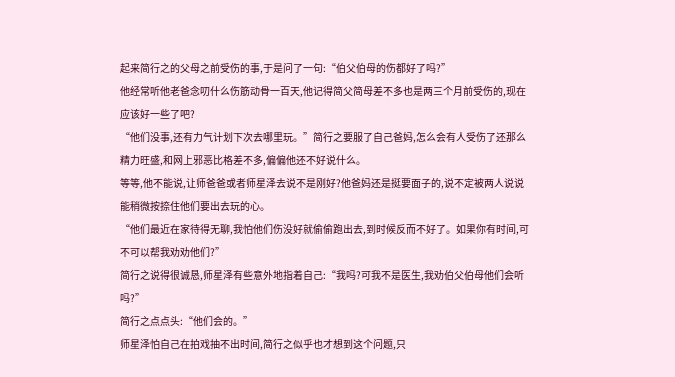起来简行之的父母之前受伤的事,于是问了一句:“伯父伯母的伤都好了吗?”
他经常听他老爸念叨什么伤筋动骨一百天,他记得简父简母差不多也是两三个月前受伤的,现在应该好一些了吧?
“他们没事,还有力气计划下次去哪里玩。”简行之要服了自己爸妈,怎么会有人受伤了还那么精力旺盛,和网上邪恶比格差不多,偏偏他还不好说什么。
等等,他不能说,让师爸爸或者师星泽去说不是刚好?他爸妈还是挺要面子的,说不定被两人说说能稍微按捺住他们要出去玩的心。
“他们最近在家待得无聊,我怕他们伤没好就偷偷跑出去,到时候反而不好了。如果你有时间,可不可以帮我劝劝他们?”
简行之说得很诚恳,师星泽有些意外地指着自己:“我吗?可我不是医生,我劝伯父伯母他们会听吗?”
简行之点点头:“他们会的。”
师星泽怕自己在拍戏抽不出时间,简行之似乎也才想到这个问题,只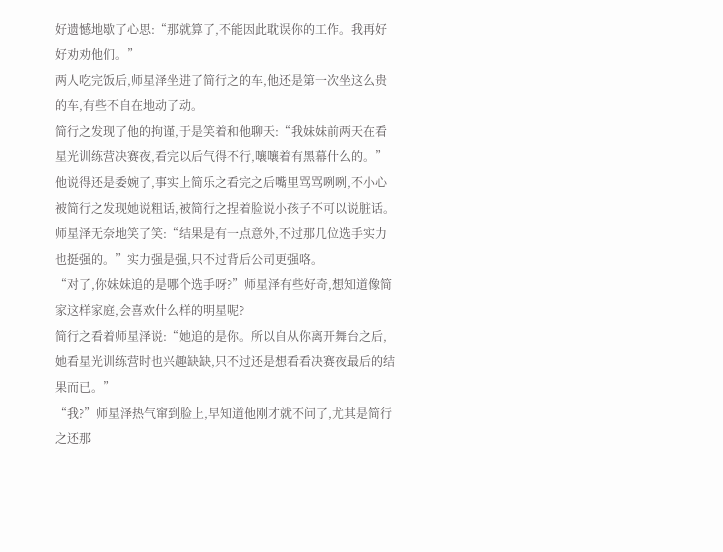好遗憾地歇了心思:“那就算了,不能因此耽误你的工作。我再好好劝劝他们。”
两人吃完饭后,师星泽坐进了简行之的车,他还是第一次坐这么贵的车,有些不自在地动了动。
简行之发现了他的拘谨,于是笑着和他聊天:“我妹妹前两天在看星光训练营决赛夜,看完以后气得不行,嚷嚷着有黑幕什么的。”
他说得还是委婉了,事实上简乐之看完之后嘴里骂骂咧咧,不小心被简行之发现她说粗话,被简行之捏着脸说小孩子不可以说脏话。
师星泽无奈地笑了笑:“结果是有一点意外,不过那几位选手实力也挺强的。”实力强是强,只不过背后公司更强咯。
“对了,你妹妹追的是哪个选手呀?”师星泽有些好奇,想知道像简家这样家庭,会喜欢什么样的明星呢?
简行之看着师星泽说:“她追的是你。所以自从你离开舞台之后,她看星光训练营时也兴趣缺缺,只不过还是想看看决赛夜最后的结果而已。”
“我?”师星泽热气窜到脸上,早知道他刚才就不问了,尤其是简行之还那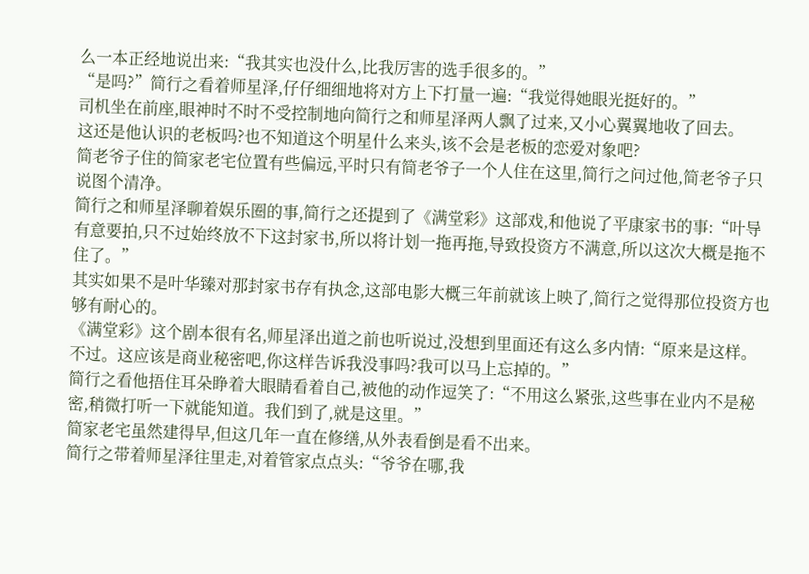么一本正经地说出来:“我其实也没什么,比我厉害的选手很多的。”
“是吗?”简行之看着师星泽,仔仔细细地将对方上下打量一遍:“我觉得她眼光挺好的。”
司机坐在前座,眼神时不时不受控制地向简行之和师星泽两人飘了过来,又小心翼翼地收了回去。
这还是他认识的老板吗?也不知道这个明星什么来头,该不会是老板的恋爱对象吧?
简老爷子住的简家老宅位置有些偏远,平时只有简老爷子一个人住在这里,简行之问过他,简老爷子只说图个清净。
简行之和师星泽聊着娱乐圈的事,简行之还提到了《满堂彩》这部戏,和他说了平康家书的事:“叶导有意要拍,只不过始终放不下这封家书,所以将计划一拖再拖,导致投资方不满意,所以这次大概是拖不住了。”
其实如果不是叶华臻对那封家书存有执念,这部电影大概三年前就该上映了,简行之觉得那位投资方也够有耐心的。
《满堂彩》这个剧本很有名,师星泽出道之前也听说过,没想到里面还有这么多内情:“原来是这样。不过。这应该是商业秘密吧,你这样告诉我没事吗?我可以马上忘掉的。”
简行之看他捂住耳朵睁着大眼睛看着自己,被他的动作逗笑了:“不用这么紧张,这些事在业内不是秘密,稍微打听一下就能知道。我们到了,就是这里。”
简家老宅虽然建得早,但这几年一直在修缮,从外表看倒是看不出来。
简行之带着师星泽往里走,对着管家点点头:“爷爷在哪,我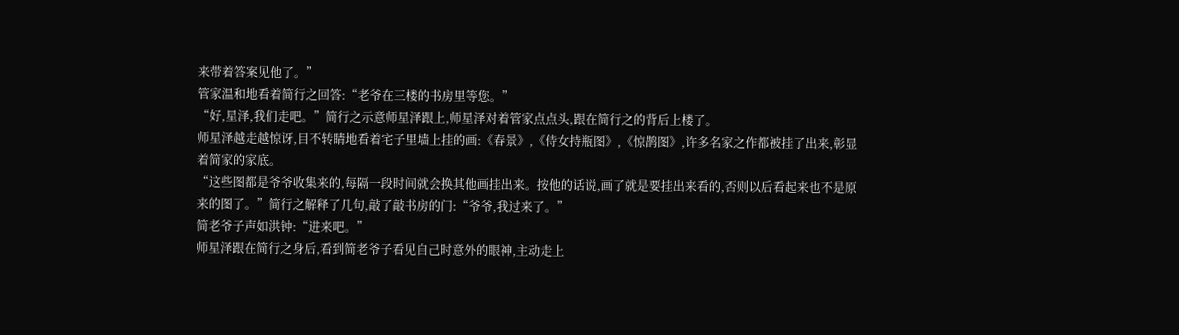来带着答案见他了。”
管家温和地看着简行之回答:“老爷在三楼的书房里等您。”
“好,星泽,我们走吧。”简行之示意师星泽跟上,师星泽对着管家点点头,跟在简行之的背后上楼了。
师星泽越走越惊讶,目不转睛地看着宅子里墙上挂的画:《春景》,《侍女持瓶图》,《惊鹊图》,许多名家之作都被挂了出来,彰显着简家的家底。
“这些图都是爷爷收集来的,每隔一段时间就会换其他画挂出来。按他的话说,画了就是要挂出来看的,否则以后看起来也不是原来的图了。”简行之解释了几句,敲了敲书房的门:“爷爷,我过来了。”
简老爷子声如洪钟:“进来吧。”
师星泽跟在简行之身后,看到简老爷子看见自己时意外的眼神,主动走上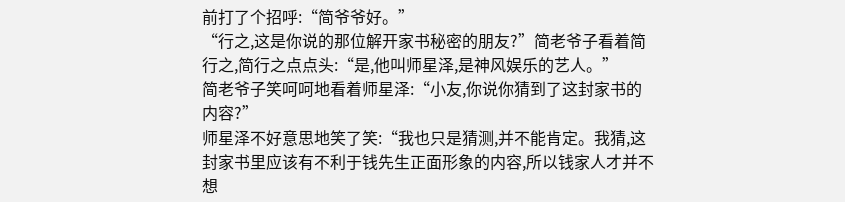前打了个招呼:“简爷爷好。”
“行之,这是你说的那位解开家书秘密的朋友?”简老爷子看着简行之,简行之点点头:“是,他叫师星泽,是神风娱乐的艺人。”
简老爷子笑呵呵地看着师星泽:“小友,你说你猜到了这封家书的内容?”
师星泽不好意思地笑了笑:“我也只是猜测,并不能肯定。我猜,这封家书里应该有不利于钱先生正面形象的内容,所以钱家人才并不想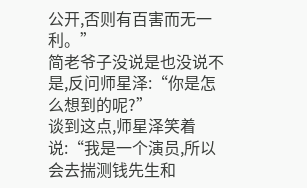公开,否则有百害而无一利。”
简老爷子没说是也没说不是,反问师星泽:“你是怎么想到的呢?”
谈到这点,师星泽笑着说:“我是一个演员,所以会去揣测钱先生和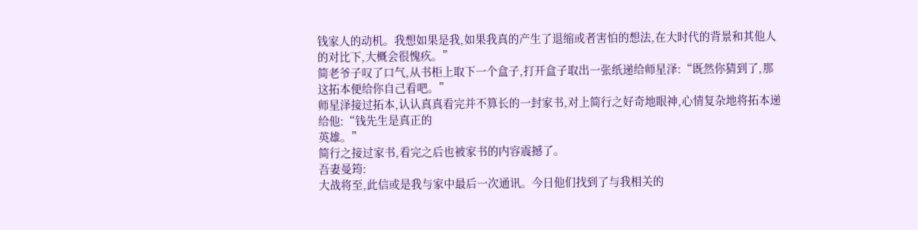钱家人的动机。我想如果是我,如果我真的产生了退缩或者害怕的想法,在大时代的背景和其他人的对比下,大概会很愧疚。”
简老爷子叹了口气,从书柜上取下一个盒子,打开盒子取出一张纸递给师星泽:“既然你猜到了,那这拓本便给你自己看吧。”
师星泽接过拓本,认认真真看完并不算长的一封家书,对上简行之好奇地眼神,心情复杂地将拓本递给他:“钱先生是真正的
英雄。”
简行之接过家书,看完之后也被家书的内容震撼了。
吾妻曼筠:
大战将至,此信或是我与家中最后一次通讯。今日他们找到了与我相关的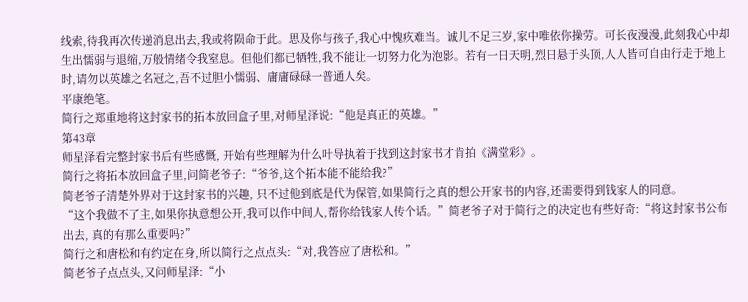线索,待我再次传递消息出去,我或将陨命于此。思及你与孩子,我心中愧疚难当。诚儿不足三岁,家中唯依你操劳。可长夜漫漫,此刻我心中却生出懦弱与退缩,万般情绪令我窒息。但他们都已牺牲,我不能让一切努力化为泡影。若有一日天明,烈日悬于头顶,人人皆可自由行走于地上时,请勿以英雄之名冠之,吾不过胆小懦弱、庸庸碌碌一普通人矣。
平康绝笔。
简行之郑重地将这封家书的拓本放回盒子里,对师星泽说:“他是真正的英雄。”
第43章
师星泽看完整封家书后有些感慨, 开始有些理解为什么叶导执着于找到这封家书才肯拍《满堂彩》。
简行之将拓本放回盒子里,问简老爷子:“爷爷,这个拓本能不能给我?”
简老爷子清楚外界对于这封家书的兴趣, 只不过他到底是代为保管,如果简行之真的想公开家书的内容,还需要得到钱家人的同意。
“这个我做不了主,如果你执意想公开,我可以作中间人,帮你给钱家人传个话。”简老爷子对于简行之的决定也有些好奇:“将这封家书公布出去, 真的有那么重要吗?”
简行之和唐松和有约定在身,所以简行之点点头:“对,我答应了唐松和。”
简老爷子点点头,又问师星泽:“小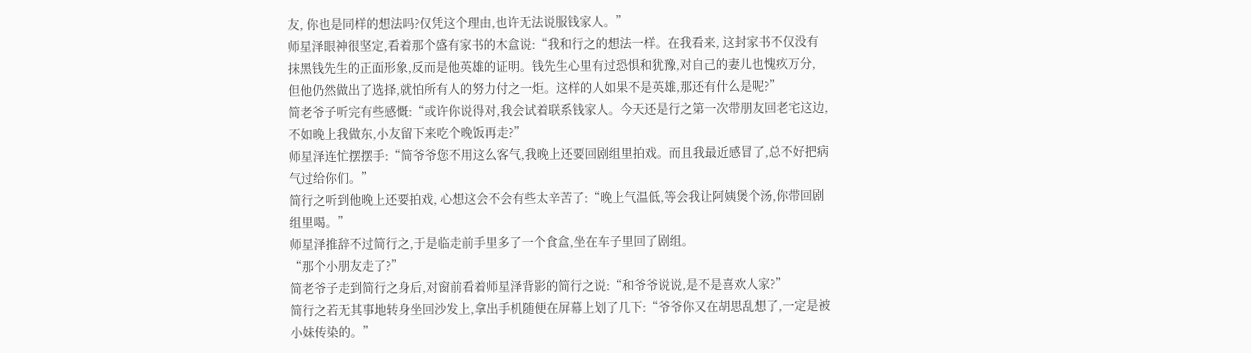友, 你也是同样的想法吗?仅凭这个理由,也许无法说服钱家人。”
师星泽眼神很坚定,看着那个盛有家书的木盒说:“我和行之的想法一样。在我看来, 这封家书不仅没有抹黑钱先生的正面形象,反而是他英雄的证明。钱先生心里有过恐惧和犹豫,对自己的妻儿也愧疚万分, 但他仍然做出了选择,就怕所有人的努力付之一炬。这样的人如果不是英雄,那还有什么是呢?”
简老爷子听完有些感慨:“或许你说得对,我会试着联系钱家人。今天还是行之第一次带朋友回老宅这边, 不如晚上我做东,小友留下来吃个晚饭再走?”
师星泽连忙摆摆手:“简爷爷您不用这么客气,我晚上还要回剧组里拍戏。而且我最近感冒了,总不好把病气过给你们。”
简行之听到他晚上还要拍戏, 心想这会不会有些太辛苦了:“晚上气温低,等会我让阿姨煲个汤,你带回剧组里喝。”
师星泽推辞不过简行之,于是临走前手里多了一个食盒,坐在车子里回了剧组。
“那个小朋友走了?”
简老爷子走到简行之身后,对窗前看着师星泽背影的简行之说:“和爷爷说说,是不是喜欢人家?”
简行之若无其事地转身坐回沙发上,拿出手机随便在屏幕上划了几下:“爷爷你又在胡思乱想了,一定是被小妹传染的。”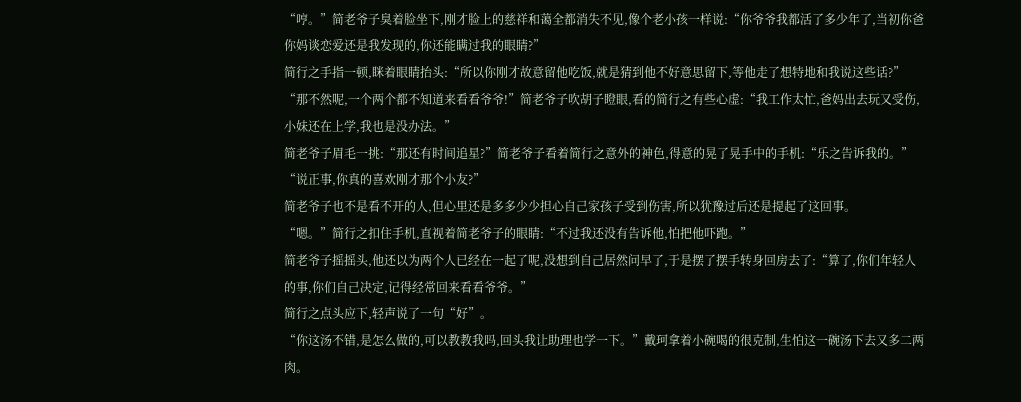“哼。”简老爷子臭着脸坐下,刚才脸上的慈祥和蔼全都消失不见,像个老小孩一样说:“你爷爷我都活了多少年了,当初你爸你妈谈恋爱还是我发现的,你还能瞒过我的眼睛?”
简行之手指一顿,眯着眼睛抬头:“所以你刚才故意留他吃饭,就是猜到他不好意思留下,等他走了想特地和我说这些话?”
“那不然呢,一个两个都不知道来看看爷爷!”简老爷子吹胡子瞪眼,看的简行之有些心虚:“我工作太忙,爸妈出去玩又受伤,小妹还在上学,我也是没办法。”
简老爷子眉毛一挑:“那还有时间追星?”简老爷子看着简行之意外的神色,得意的晃了晃手中的手机:“乐之告诉我的。”
“说正事,你真的喜欢刚才那个小友?”
简老爷子也不是看不开的人,但心里还是多多少少担心自己家孩子受到伤害,所以犹豫过后还是提起了这回事。
“嗯。”简行之扣住手机,直视着简老爷子的眼睛:“不过我还没有告诉他,怕把他吓跑。”
简老爷子摇摇头,他还以为两个人已经在一起了呢,没想到自己居然问早了,于是摆了摆手转身回房去了:“算了,你们年轻人的事,你们自己决定,记得经常回来看看爷爷。”
简行之点头应下,轻声说了一句“好”。
“你这汤不错,是怎么做的,可以教教我吗,回头我让助理也学一下。”戴珂拿着小碗喝的很克制,生怕这一碗汤下去又多二两肉。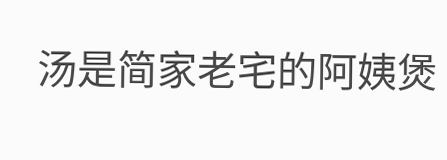汤是简家老宅的阿姨煲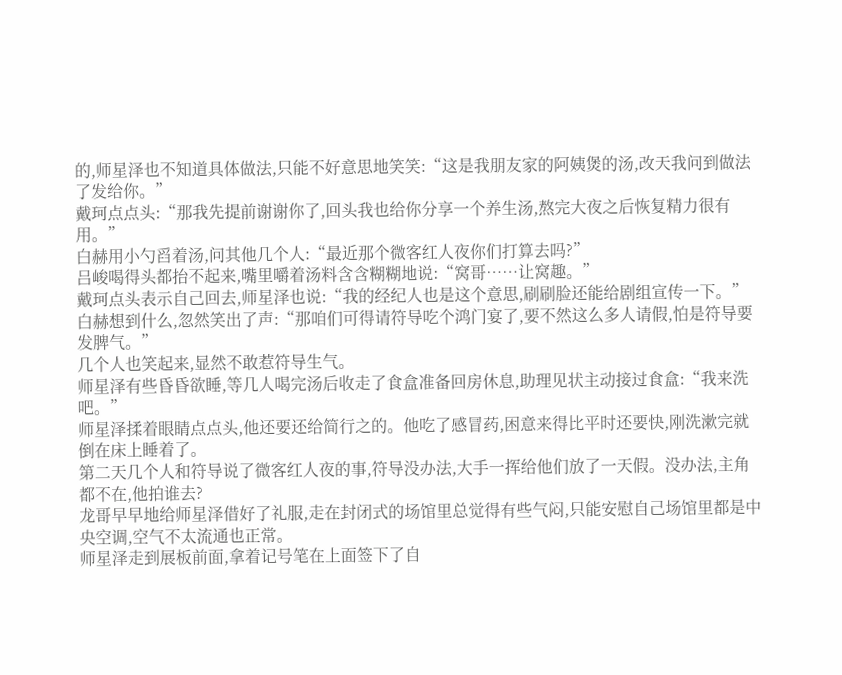的,师星泽也不知道具体做法,只能不好意思地笑笑:“这是我朋友家的阿姨煲的汤,改天我问到做法了发给你。”
戴珂点点头:“那我先提前谢谢你了,回头我也给你分享一个养生汤,熬完大夜之后恢复精力很有用。”
白赫用小勺舀着汤,问其他几个人:“最近那个微客红人夜你们打算去吗?”
吕峻喝得头都抬不起来,嘴里嚼着汤料含含糊糊地说:“窝哥……让窝趣。”
戴珂点头表示自己回去,师星泽也说:“我的经纪人也是这个意思,刷刷脸还能给剧组宣传一下。”
白赫想到什么,忽然笑出了声:“那咱们可得请符导吃个鸿门宴了,要不然这么多人请假,怕是符导要发脾气。”
几个人也笑起来,显然不敢惹符导生气。
师星泽有些昏昏欲睡,等几人喝完汤后收走了食盒准备回房休息,助理见状主动接过食盒:“我来洗吧。”
师星泽揉着眼睛点点头,他还要还给简行之的。他吃了感冒药,困意来得比平时还要快,刚洗漱完就倒在床上睡着了。
第二天几个人和符导说了微客红人夜的事,符导没办法,大手一挥给他们放了一天假。没办法,主角都不在,他拍谁去?
龙哥早早地给师星泽借好了礼服,走在封闭式的场馆里总觉得有些气闷,只能安慰自己场馆里都是中央空调,空气不太流通也正常。
师星泽走到展板前面,拿着记号笔在上面签下了自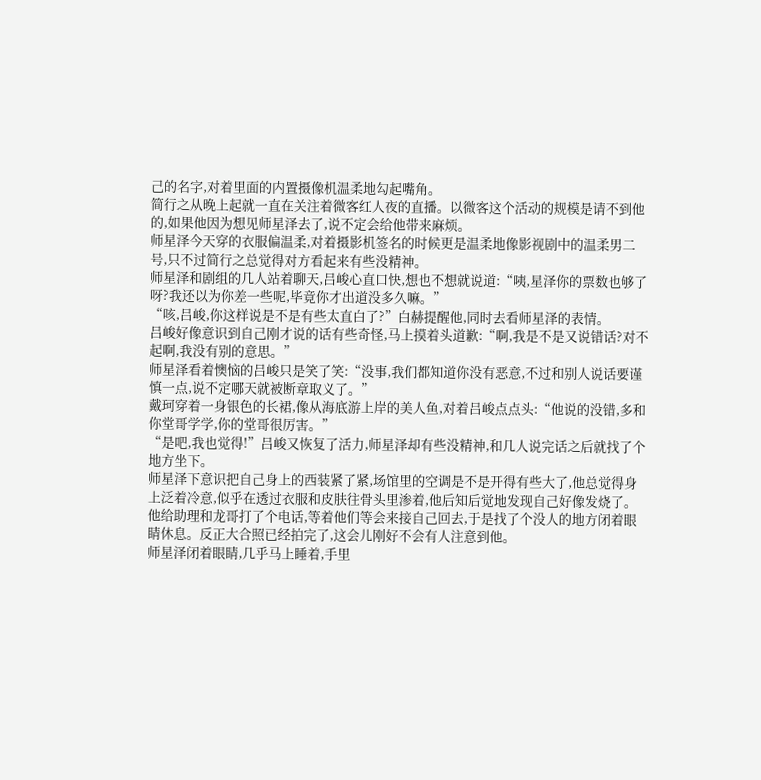己的名字,对着里面的内置摄像机温柔地勾起嘴角。
简行之从晚上起就一直在关注着微客红人夜的直播。以微客这个活动的规模是请不到他的,如果他因为想见师星泽去了,说不定会给他带来麻烦。
师星泽今天穿的衣服偏温柔,对着摄影机签名的时候更是温柔地像影视剧中的温柔男二号,只不过简行之总觉得对方看起来有些没精神。
师星泽和剧组的几人站着聊天,吕峻心直口快,想也不想就说道:“咦,星泽你的票数也够了呀?我还以为你差一些呢,毕竟你才出道没多久嘛。”
“咳,吕峻,你这样说是不是有些太直白了?”白赫提醒他,同时去看师星泽的表情。
吕峻好像意识到自己刚才说的话有些奇怪,马上摸着头道歉:“啊,我是不是又说错话?对不起啊,我没有别的意思。”
师星泽看着懊恼的吕峻只是笑了笑:“没事,我们都知道你没有恶意,不过和别人说话要谨慎一点,说不定哪天就被断章取义了。”
戴珂穿着一身银色的长裙,像从海底游上岸的美人鱼,对着吕峻点点头:“他说的没错,多和你堂哥学学,你的堂哥很厉害。”
“是吧,我也觉得!”吕峻又恢复了活力,师星泽却有些没精神,和几人说完话之后就找了个地方坐下。
师星泽下意识把自己身上的西装紧了紧,场馆里的空调是不是开得有些大了,他总觉得身上泛着冷意,似乎在透过衣服和皮肤往骨头里渗着,他后知后觉地发现自己好像发烧了。
他给助理和龙哥打了个电话,等着他们等会来接自己回去,于是找了个没人的地方闭着眼睛休息。反正大合照已经拍完了,这会儿刚好不会有人注意到他。
师星泽闭着眼睛,几乎马上睡着,手里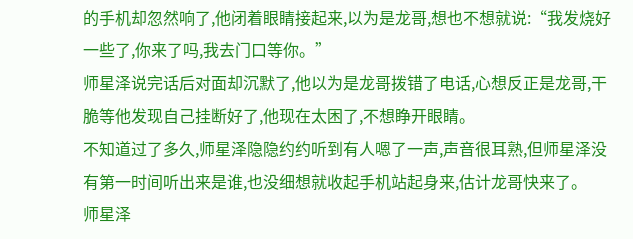的手机却忽然响了,他闭着眼睛接起来,以为是龙哥,想也不想就说:“我发烧好一些了,你来了吗,我去门口等你。”
师星泽说完话后对面却沉默了,他以为是龙哥拨错了电话,心想反正是龙哥,干脆等他发现自己挂断好了,他现在太困了,不想睁开眼睛。
不知道过了多久,师星泽隐隐约约听到有人嗯了一声,声音很耳熟,但师星泽没有第一时间听出来是谁,也没细想就收起手机站起身来,估计龙哥快来了。
师星泽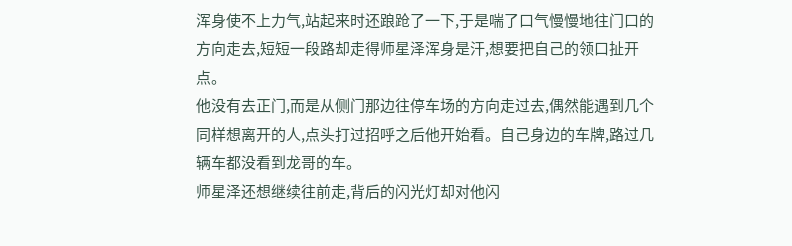浑身使不上力气,站起来时还踉跄了一下,于是喘了口气慢慢地往门口的方向走去,短短一段路却走得师星泽浑身是汗,想要把自己的领口扯开点。
他没有去正门,而是从侧门那边往停车场的方向走过去,偶然能遇到几个同样想离开的人,点头打过招呼之后他开始看。自己身边的车牌,路过几辆车都没看到龙哥的车。
师星泽还想继续往前走,背后的闪光灯却对他闪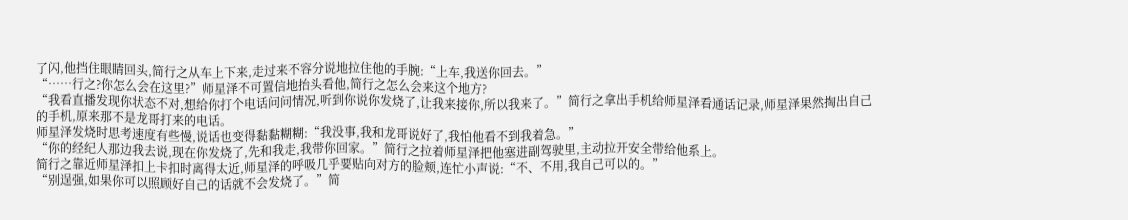了闪,他挡住眼睛回头,简行之从车上下来,走过来不容分说地拉住他的手腕:“上车,我送你回去。”
“……行之?你怎么会在这里?”师星泽不可置信地抬头看他,简行之怎么会来这个地方?
“我看直播发现你状态不对,想给你打个电话问问情况,听到你说你发烧了,让我来接你,所以我来了。”简行之拿出手机给师星泽看通话记录,师星泽果然掏出自己的手机,原来那不是龙哥打来的电话。
师星泽发烧时思考速度有些慢,说话也变得黏黏糊糊:“我没事,我和龙哥说好了,我怕他看不到我着急。”
“你的经纪人那边我去说,现在你发烧了,先和我走,我带你回家。”简行之拉着师星泽把他塞进副驾驶里,主动拉开安全带给他系上。
简行之靠近师星泽扣上卡扣时离得太近,师星泽的呼吸几乎要贴向对方的脸颊,连忙小声说:“不、不用,我自己可以的。”
“别逞强,如果你可以照顾好自己的话就不会发烧了。”简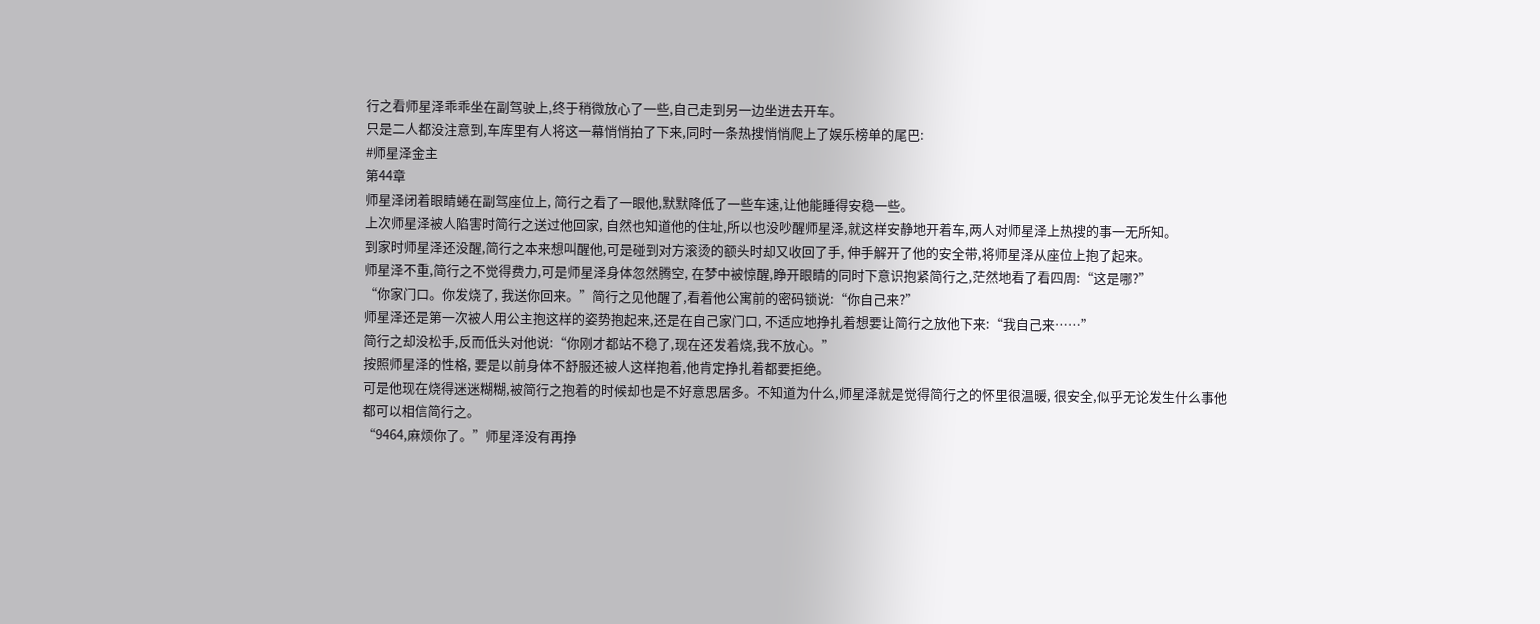行之看师星泽乖乖坐在副驾驶上,终于稍微放心了一些,自己走到另一边坐进去开车。
只是二人都没注意到,车库里有人将这一幕悄悄拍了下来,同时一条热搜悄悄爬上了娱乐榜单的尾巴:
#师星泽金主
第44章
师星泽闭着眼睛蜷在副驾座位上, 简行之看了一眼他,默默降低了一些车速,让他能睡得安稳一些。
上次师星泽被人陷害时简行之送过他回家, 自然也知道他的住址,所以也没吵醒师星泽,就这样安静地开着车,两人对师星泽上热搜的事一无所知。
到家时师星泽还没醒,简行之本来想叫醒他,可是碰到对方滚烫的额头时却又收回了手, 伸手解开了他的安全带,将师星泽从座位上抱了起来。
师星泽不重,简行之不觉得费力,可是师星泽身体忽然腾空, 在梦中被惊醒,睁开眼睛的同时下意识抱紧简行之,茫然地看了看四周:“这是哪?”
“你家门口。你发烧了, 我送你回来。”简行之见他醒了,看着他公寓前的密码锁说:“你自己来?”
师星泽还是第一次被人用公主抱这样的姿势抱起来,还是在自己家门口, 不适应地挣扎着想要让简行之放他下来:“我自己来……”
简行之却没松手,反而低头对他说:“你刚才都站不稳了,现在还发着烧,我不放心。”
按照师星泽的性格, 要是以前身体不舒服还被人这样抱着,他肯定挣扎着都要拒绝。
可是他现在烧得迷迷糊糊,被简行之抱着的时候却也是不好意思居多。不知道为什么,师星泽就是觉得简行之的怀里很温暖, 很安全,似乎无论发生什么事他都可以相信简行之。
“9464,麻烦你了。”师星泽没有再挣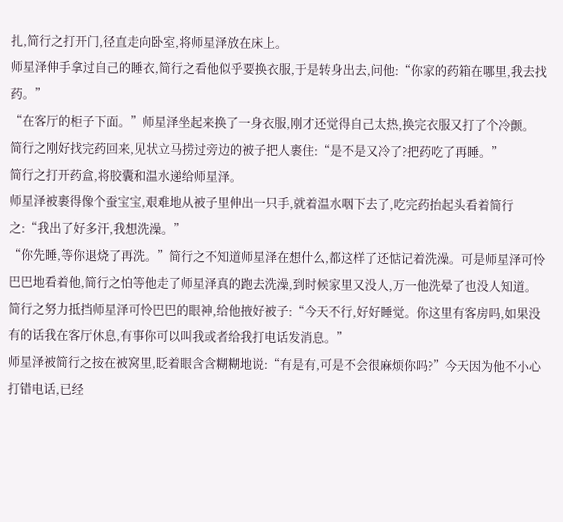扎,简行之打开门,径直走向卧室,将师星泽放在床上。
师星泽伸手拿过自己的睡衣,简行之看他似乎要换衣服,于是转身出去,问他:“你家的药箱在哪里,我去找药。”
“在客厅的柜子下面。”师星泽坐起来换了一身衣服,刚才还觉得自己太热,换完衣服又打了个冷颤。
简行之刚好找完药回来,见状立马捞过旁边的被子把人裹住:“是不是又冷了?把药吃了再睡。”
简行之打开药盒,将胶囊和温水递给师星泽。
师星泽被裹得像个蚕宝宝,艰难地从被子里伸出一只手,就着温水咽下去了,吃完药抬起头看着简行之:“我出了好多汗,我想洗澡。”
“你先睡,等你退烧了再洗。”简行之不知道师星泽在想什么,都这样了还惦记着洗澡。可是师星泽可怜巴巴地看着他,简行之怕等他走了师星泽真的跑去洗澡,到时候家里又没人,万一他洗晕了也没人知道。
简行之努力抵挡师星泽可怜巴巴的眼神,给他掖好被子:“今天不行,好好睡觉。你这里有客房吗,如果没有的话我在客厅休息,有事你可以叫我或者给我打电话发消息。”
师星泽被简行之按在被窝里,眨着眼含含糊糊地说:“有是有,可是不会很麻烦你吗?”今天因为他不小心打错电话,已经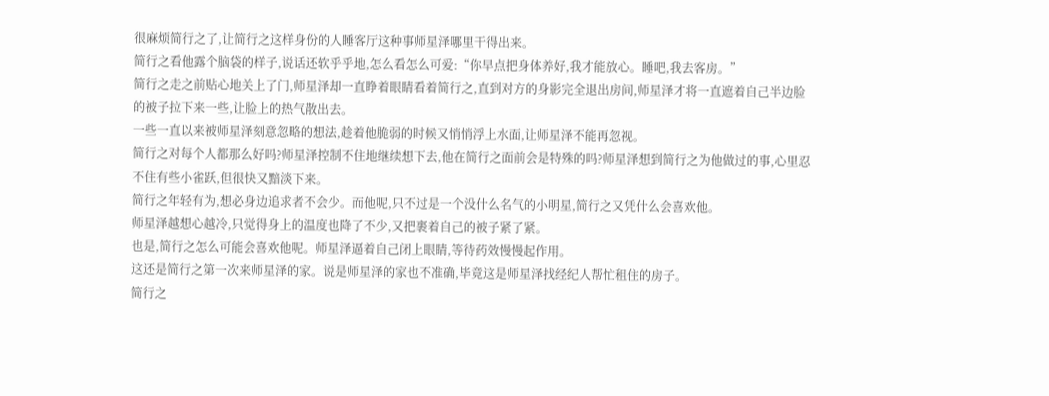很麻烦简行之了,让简行之这样身份的人睡客厅这种事师星泽哪里干得出来。
简行之看他露个脑袋的样子,说话还软乎乎地,怎么看怎么可爱:“你早点把身体养好,我才能放心。睡吧,我去客房。”
简行之走之前贴心地关上了门,师星泽却一直睁着眼睛看着简行之,直到对方的身影完全退出房间,师星泽才将一直遮着自己半边脸的被子拉下来一些,让脸上的热气散出去。
一些一直以来被师星泽刻意忽略的想法,趁着他脆弱的时候又悄悄浮上水面,让师星泽不能再忽视。
简行之对每个人都那么好吗?师星泽控制不住地继续想下去,他在简行之面前会是特殊的吗?师星泽想到简行之为他做过的事,心里忍不住有些小雀跃,但很快又黯淡下来。
简行之年轻有为,想必身边追求者不会少。而他呢,只不过是一个没什么名气的小明星,简行之又凭什么会喜欢他。
师星泽越想心越冷,只觉得身上的温度也降了不少,又把裹着自己的被子紧了紧。
也是,简行之怎么可能会喜欢他呢。师星泽逼着自己闭上眼睛,等待药效慢慢起作用。
这还是简行之第一次来师星泽的家。说是师星泽的家也不准确,毕竟这是师星泽找经纪人帮忙租住的房子。
简行之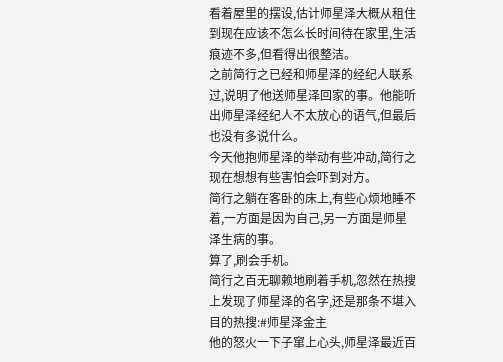看着屋里的摆设,估计师星泽大概从租住到现在应该不怎么长时间待在家里,生活痕迹不多,但看得出很整洁。
之前简行之已经和师星泽的经纪人联系过,说明了他送师星泽回家的事。他能听出师星泽经纪人不太放心的语气,但最后也没有多说什么。
今天他抱师星泽的举动有些冲动,简行之现在想想有些害怕会吓到对方。
简行之躺在客卧的床上,有些心烦地睡不着,一方面是因为自己,另一方面是师星泽生病的事。
算了,刷会手机。
简行之百无聊赖地刷着手机,忽然在热搜上发现了师星泽的名字,还是那条不堪入目的热搜:#师星泽金主
他的怒火一下子窜上心头,师星泽最近百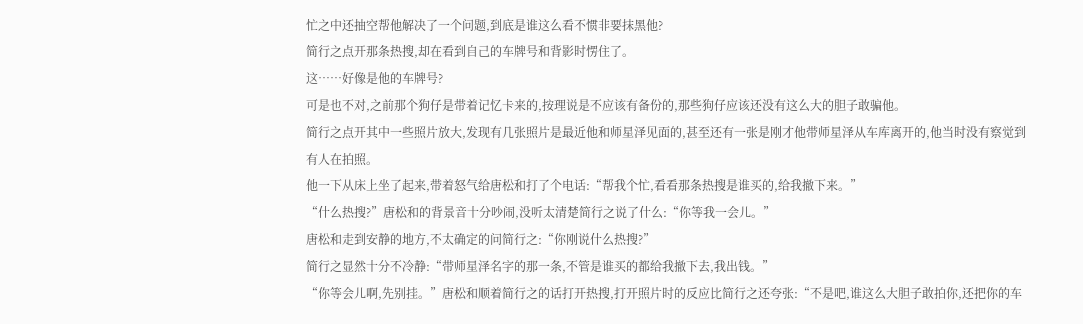忙之中还抽空帮他解决了一个问题,到底是谁这么看不惯非要抹黑他?
简行之点开那条热搜,却在看到自己的车牌号和背影时愣住了。
这……好像是他的车牌号?
可是也不对,之前那个狗仔是带着记忆卡来的,按理说是不应该有备份的,那些狗仔应该还没有这么大的胆子敢骗他。
简行之点开其中一些照片放大,发现有几张照片是最近他和师星泽见面的,甚至还有一张是刚才他带师星泽从车库离开的,他当时没有察觉到有人在拍照。
他一下从床上坐了起来,带着怒气给唐松和打了个电话:“帮我个忙,看看那条热搜是谁买的,给我撤下来。”
“什么热搜?”唐松和的背景音十分吵闹,没听太清楚简行之说了什么:“你等我一会儿。”
唐松和走到安静的地方,不太确定的问简行之:“你刚说什么热搜?”
简行之显然十分不冷静:“带师星泽名字的那一条,不管是谁买的都给我撤下去,我出钱。”
“你等会儿啊,先别挂。”唐松和顺着简行之的话打开热搜,打开照片时的反应比简行之还夸张:“不是吧,谁这么大胆子敢拍你,还把你的车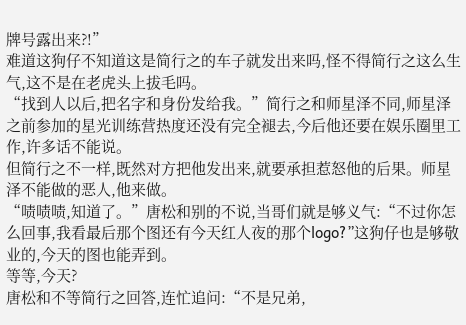牌号露出来?!”
难道这狗仔不知道这是简行之的车子就发出来吗,怪不得简行之这么生气,这不是在老虎头上拔毛吗。
“找到人以后,把名字和身份发给我。”简行之和师星泽不同,师星泽之前参加的星光训练营热度还没有完全褪去,今后他还要在娱乐圈里工作,许多话不能说。
但简行之不一样,既然对方把他发出来,就要承担惹怒他的后果。师星泽不能做的恶人,他来做。
“啧啧啧,知道了。”唐松和别的不说,当哥们就是够义气:“不过你怎么回事,我看最后那个图还有今天红人夜的那个logo?”这狗仔也是够敬业的,今天的图也能弄到。
等等,今天?
唐松和不等简行之回答,连忙追问:“不是兄弟,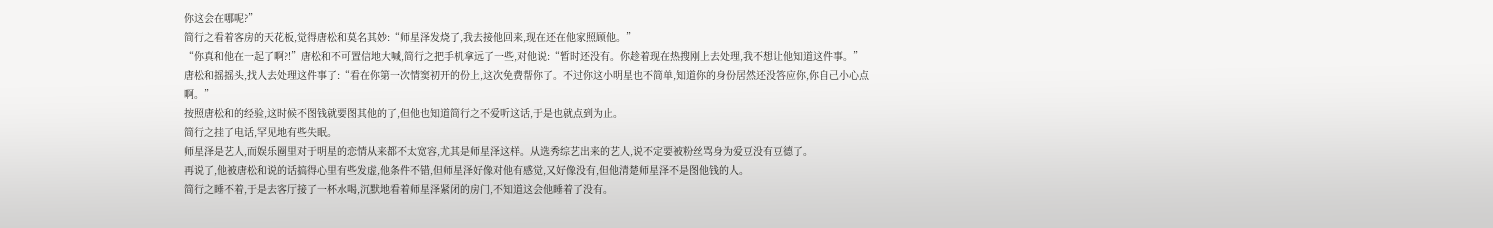你这会在哪呢?”
简行之看着客房的天花板,觉得唐松和莫名其妙:“师星泽发烧了,我去接他回来,现在还在他家照顾他。”
“你真和他在一起了啊?!”唐松和不可置信地大喊,简行之把手机拿远了一些,对他说:“暂时还没有。你趁着现在热搜刚上去处理,我不想让他知道这件事。”
唐松和摇摇头,找人去处理这件事了:“看在你第一次情窦初开的份上,这次免费帮你了。不过你这小明星也不简单,知道你的身份居然还没答应你,你自己小心点啊。”
按照唐松和的经验,这时候不图钱就要图其他的了,但他也知道简行之不爱听这话,于是也就点到为止。
简行之挂了电话,罕见地有些失眠。
师星泽是艺人,而娱乐圈里对于明星的恋情从来都不太宽容,尤其是师星泽这样。从选秀综艺出来的艺人,说不定要被粉丝骂身为爱豆没有豆德了。
再说了,他被唐松和说的话搞得心里有些发虚,他条件不错,但师星泽好像对他有感觉,又好像没有,但他清楚师星泽不是图他钱的人。
简行之睡不着,于是去客厅接了一杯水喝,沉默地看着师星泽紧闭的房门,不知道这会他睡着了没有。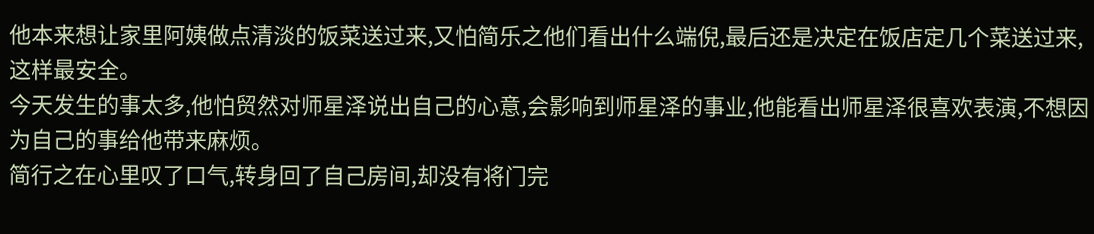他本来想让家里阿姨做点清淡的饭菜送过来,又怕简乐之他们看出什么端倪,最后还是决定在饭店定几个菜送过来,这样最安全。
今天发生的事太多,他怕贸然对师星泽说出自己的心意,会影响到师星泽的事业,他能看出师星泽很喜欢表演,不想因为自己的事给他带来麻烦。
简行之在心里叹了口气,转身回了自己房间,却没有将门完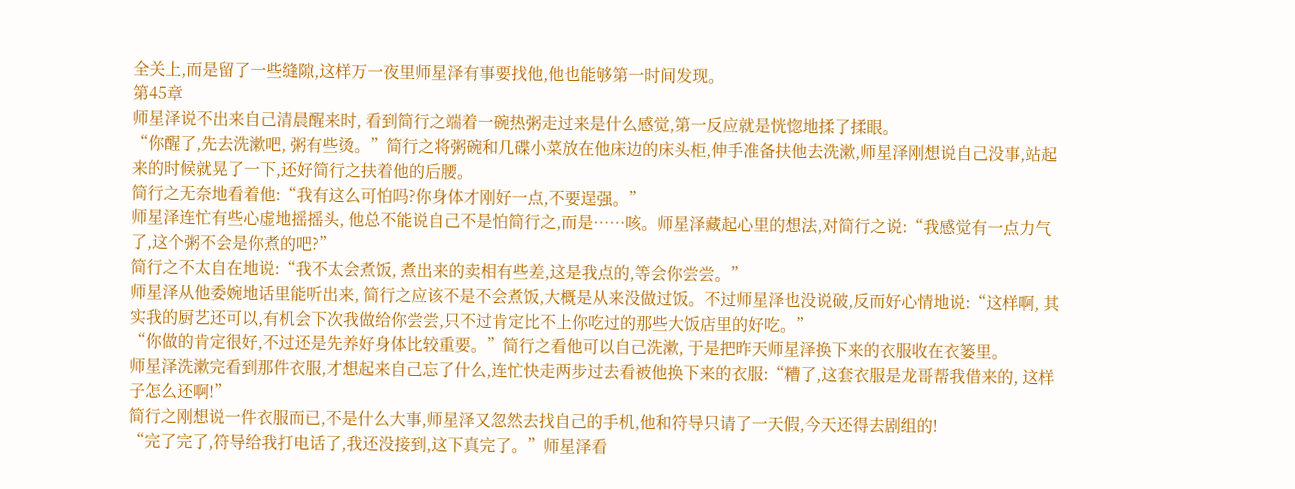全关上,而是留了一些缝隙,这样万一夜里师星泽有事要找他,他也能够第一时间发现。
第45章
师星泽说不出来自己清晨醒来时, 看到简行之端着一碗热粥走过来是什么感觉,第一反应就是恍惚地揉了揉眼。
“你醒了,先去洗漱吧, 粥有些烫。”简行之将粥碗和几碟小菜放在他床边的床头柜,伸手准备扶他去洗漱,师星泽刚想说自己没事,站起来的时候就晃了一下,还好简行之扶着他的后腰。
简行之无奈地看着他:“我有这么可怕吗?你身体才刚好一点,不要逞强。”
师星泽连忙有些心虚地摇摇头, 他总不能说自己不是怕简行之,而是……咳。师星泽藏起心里的想法,对简行之说:“我感觉有一点力气了,这个粥不会是你煮的吧?”
简行之不太自在地说:“我不太会煮饭, 煮出来的卖相有些差,这是我点的,等会你尝尝。”
师星泽从他委婉地话里能听出来, 简行之应该不是不会煮饭,大概是从来没做过饭。不过师星泽也没说破,反而好心情地说:“这样啊, 其实我的厨艺还可以,有机会下次我做给你尝尝,只不过肯定比不上你吃过的那些大饭店里的好吃。”
“你做的肯定很好,不过还是先养好身体比较重要。”简行之看他可以自己洗漱, 于是把昨天师星泽换下来的衣服收在衣篓里。
师星泽洗漱完看到那件衣服,才想起来自己忘了什么,连忙快走两步过去看被他换下来的衣服:“糟了,这套衣服是龙哥帮我借来的, 这样子怎么还啊!”
简行之刚想说一件衣服而已,不是什么大事,师星泽又忽然去找自己的手机,他和符导只请了一天假,今天还得去剧组的!
“完了完了,符导给我打电话了,我还没接到,这下真完了。”师星泽看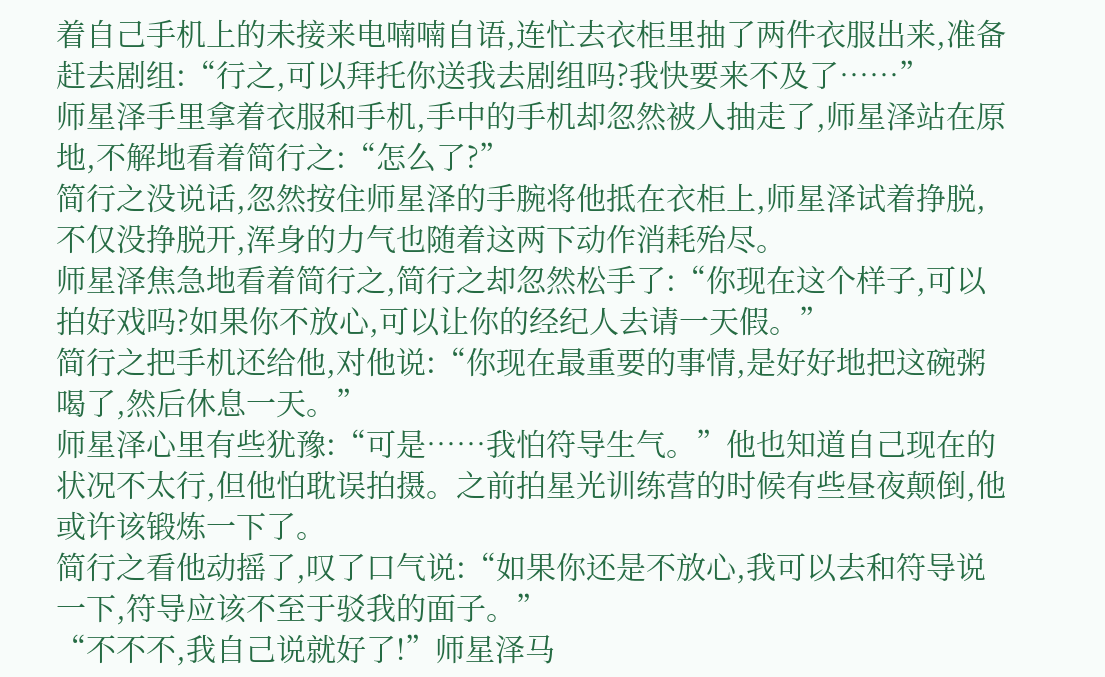着自己手机上的未接来电喃喃自语,连忙去衣柜里抽了两件衣服出来,准备赶去剧组:“行之,可以拜托你送我去剧组吗?我快要来不及了……”
师星泽手里拿着衣服和手机,手中的手机却忽然被人抽走了,师星泽站在原地,不解地看着简行之:“怎么了?”
简行之没说话,忽然按住师星泽的手腕将他抵在衣柜上,师星泽试着挣脱,不仅没挣脱开,浑身的力气也随着这两下动作消耗殆尽。
师星泽焦急地看着简行之,简行之却忽然松手了:“你现在这个样子,可以拍好戏吗?如果你不放心,可以让你的经纪人去请一天假。”
简行之把手机还给他,对他说:“你现在最重要的事情,是好好地把这碗粥喝了,然后休息一天。”
师星泽心里有些犹豫:“可是……我怕符导生气。”他也知道自己现在的状况不太行,但他怕耽误拍摄。之前拍星光训练营的时候有些昼夜颠倒,他或许该锻炼一下了。
简行之看他动摇了,叹了口气说:“如果你还是不放心,我可以去和符导说一下,符导应该不至于驳我的面子。”
“不不不,我自己说就好了!”师星泽马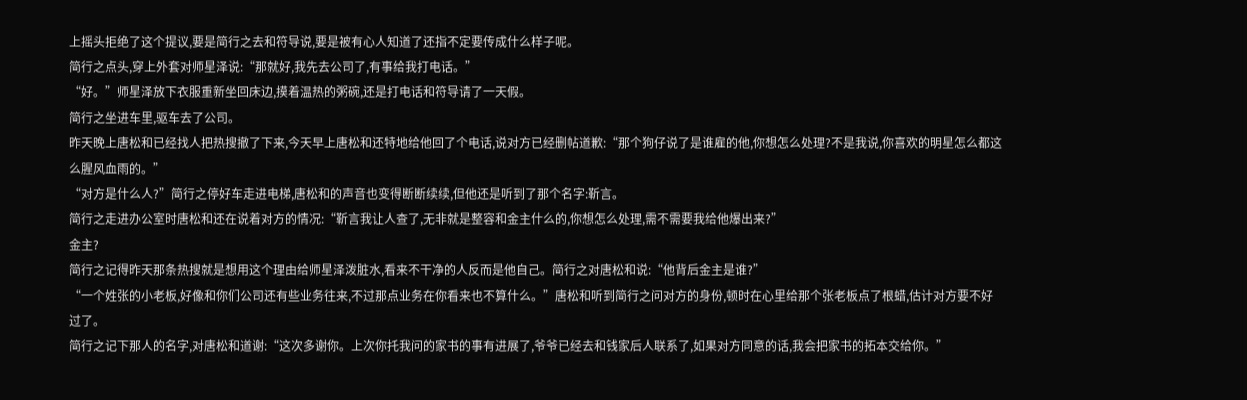上摇头拒绝了这个提议,要是简行之去和符导说,要是被有心人知道了还指不定要传成什么样子呢。
简行之点头,穿上外套对师星泽说:“那就好,我先去公司了,有事给我打电话。”
“好。”师星泽放下衣服重新坐回床边,摸着温热的粥碗,还是打电话和符导请了一天假。
简行之坐进车里,驱车去了公司。
昨天晚上唐松和已经找人把热搜撤了下来,今天早上唐松和还特地给他回了个电话,说对方已经删帖道歉:“那个狗仔说了是谁雇的他,你想怎么处理?不是我说,你喜欢的明星怎么都这么腥风血雨的。”
“对方是什么人?”简行之停好车走进电梯,唐松和的声音也变得断断续续,但他还是听到了那个名字:靳言。
简行之走进办公室时唐松和还在说着对方的情况:“靳言我让人查了,无非就是整容和金主什么的,你想怎么处理,需不需要我给他爆出来?”
金主?
简行之记得昨天那条热搜就是想用这个理由给师星泽泼脏水,看来不干净的人反而是他自己。简行之对唐松和说:“他背后金主是谁?”
“一个姓张的小老板,好像和你们公司还有些业务往来,不过那点业务在你看来也不算什么。”唐松和听到简行之问对方的身份,顿时在心里给那个张老板点了根蜡,估计对方要不好过了。
简行之记下那人的名字,对唐松和道谢:“这次多谢你。上次你托我问的家书的事有进展了,爷爷已经去和钱家后人联系了,如果对方同意的话,我会把家书的拓本交给你。”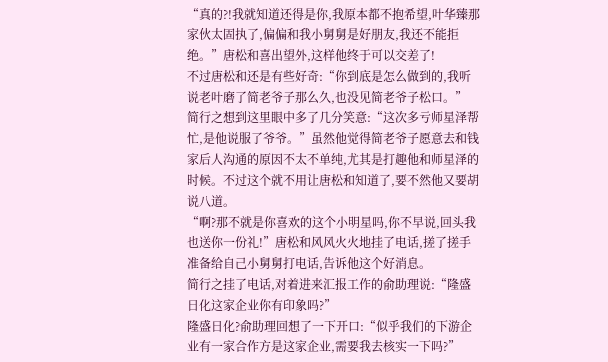“真的?!我就知道还得是你,我原本都不抱希望,叶华臻那家伙太固执了,偏偏和我小舅舅是好朋友,我还不能拒绝。”唐松和喜出望外,这样他终于可以交差了!
不过唐松和还是有些好奇:“你到底是怎么做到的,我听说老叶磨了简老爷子那么久,也没见简老爷子松口。”
简行之想到这里眼中多了几分笑意:“这次多亏师星泽帮忙,是他说服了爷爷。”虽然他觉得简老爷子愿意去和钱家后人沟通的原因不太不单纯,尤其是打趣他和师星泽的时候。不过这个就不用让唐松和知道了,要不然他又要胡说八道。
“啊?那不就是你喜欢的这个小明星吗,你不早说,回头我也送你一份礼!”唐松和风风火火地挂了电话,搓了搓手准备给自己小舅舅打电话,告诉他这个好消息。
简行之挂了电话,对着进来汇报工作的俞助理说:“隆盛日化这家企业你有印象吗?”
隆盛日化?俞助理回想了一下开口:“似乎我们的下游企业有一家合作方是这家企业,需要我去核实一下吗?”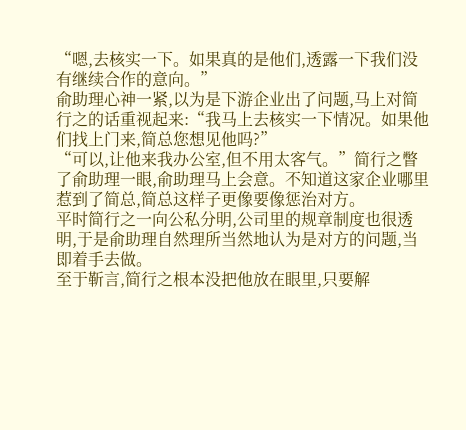“嗯,去核实一下。如果真的是他们,透露一下我们没有继续合作的意向。”
俞助理心神一紧,以为是下游企业出了问题,马上对简行之的话重视起来:“我马上去核实一下情况。如果他们找上门来,简总您想见他吗?”
“可以,让他来我办公室,但不用太客气。”简行之瞥了俞助理一眼,俞助理马上会意。不知道这家企业哪里惹到了简总,简总这样子更像要像惩治对方。
平时简行之一向公私分明,公司里的规章制度也很透明,于是俞助理自然理所当然地认为是对方的问题,当即着手去做。
至于靳言,简行之根本没把他放在眼里,只要解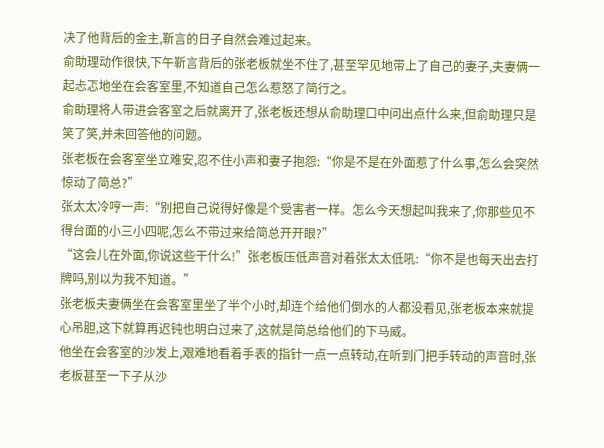决了他背后的金主,靳言的日子自然会难过起来。
俞助理动作很快,下午靳言背后的张老板就坐不住了,甚至罕见地带上了自己的妻子,夫妻俩一起忐忑地坐在会客室里,不知道自己怎么惹怒了简行之。
俞助理将人带进会客室之后就离开了,张老板还想从俞助理口中问出点什么来,但俞助理只是笑了笑,并未回答他的问题。
张老板在会客室坐立难安,忍不住小声和妻子抱怨:“你是不是在外面惹了什么事,怎么会突然惊动了简总?”
张太太冷哼一声:“别把自己说得好像是个受害者一样。怎么今天想起叫我来了,你那些见不得台面的小三小四呢,怎么不带过来给简总开开眼?”
“这会儿在外面,你说这些干什么!”张老板压低声音对着张太太低吼:“你不是也每天出去打牌吗,别以为我不知道。”
张老板夫妻俩坐在会客室里坐了半个小时,却连个给他们倒水的人都没看见,张老板本来就提心吊胆,这下就算再迟钝也明白过来了,这就是简总给他们的下马威。
他坐在会客室的沙发上,艰难地看着手表的指针一点一点转动,在听到门把手转动的声音时,张老板甚至一下子从沙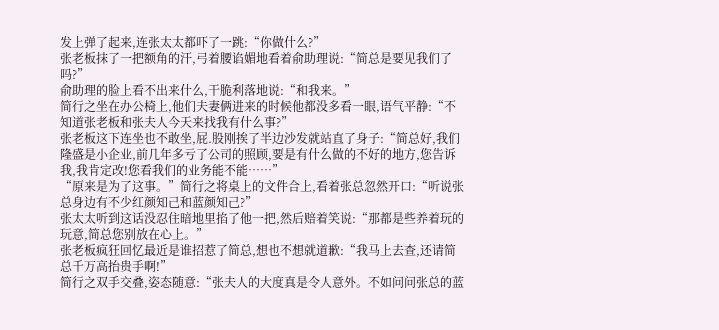发上弹了起来,连张太太都吓了一跳:“你做什么?”
张老板抹了一把额角的汗,弓着腰谄媚地看着俞助理说:“简总是要见我们了吗?”
俞助理的脸上看不出来什么,干脆利落地说:“和我来。”
简行之坐在办公椅上,他们夫妻俩进来的时候他都没多看一眼,语气平静:“不知道张老板和张夫人今天来找我有什么事?”
张老板这下连坐也不敢坐,屁.股刚挨了半边沙发就站直了身子:“简总好,我们隆盛是小企业,前几年多亏了公司的照顾,要是有什么做的不好的地方,您告诉我,我肯定改!您看我们的业务能不能……”
“原来是为了这事。”简行之将桌上的文件合上,看着张总忽然开口:“听说张总身边有不少红颜知己和蓝颜知己?”
张太太听到这话没忍住暗地里掐了他一把,然后赔着笑说:“那都是些养着玩的玩意,简总您别放在心上。”
张老板疯狂回忆最近是谁招惹了简总,想也不想就道歉:“我马上去查,还请简总千万高抬贵手啊!”
简行之双手交叠,姿态随意:“张夫人的大度真是令人意外。不如问问张总的蓝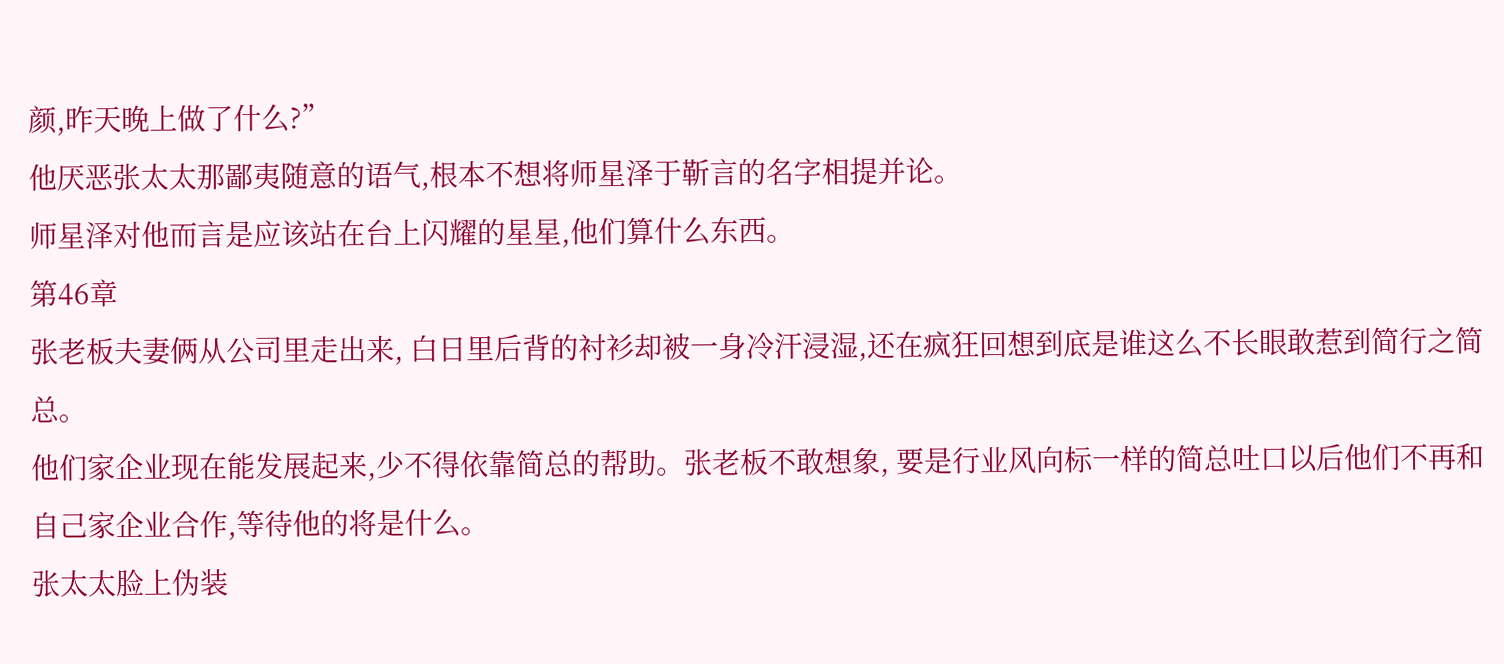颜,昨天晚上做了什么?”
他厌恶张太太那鄙夷随意的语气,根本不想将师星泽于靳言的名字相提并论。
师星泽对他而言是应该站在台上闪耀的星星,他们算什么东西。
第46章
张老板夫妻俩从公司里走出来, 白日里后背的衬衫却被一身冷汗浸湿,还在疯狂回想到底是谁这么不长眼敢惹到简行之简总。
他们家企业现在能发展起来,少不得依靠简总的帮助。张老板不敢想象, 要是行业风向标一样的简总吐口以后他们不再和自己家企业合作,等待他的将是什么。
张太太脸上伪装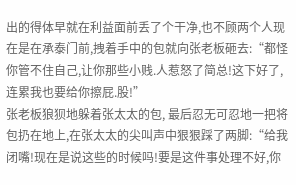出的得体早就在利益面前丢了个干净,也不顾两个人现在是在承泰门前,拽着手中的包就向张老板砸去:“都怪你管不住自己,让你那些小贱.人惹怒了简总!这下好了,连累我也要给你擦屁.股!”
张老板狼狈地躲着张太太的包, 最后忍无可忍地一把将包扔在地上,在张太太的尖叫声中狠狠踩了两脚:“给我闭嘴!现在是说这些的时候吗!要是这件事处理不好,你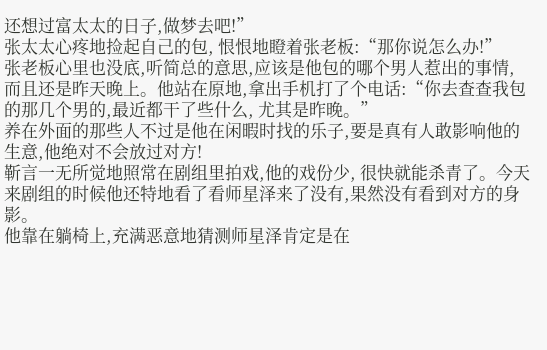还想过富太太的日子,做梦去吧!”
张太太心疼地捡起自己的包, 恨恨地瞪着张老板:“那你说怎么办!”
张老板心里也没底,听简总的意思,应该是他包的哪个男人惹出的事情, 而且还是昨天晚上。他站在原地,拿出手机打了个电话:“你去查查我包的那几个男的,最近都干了些什么, 尤其是昨晚。”
养在外面的那些人不过是他在闲暇时找的乐子,要是真有人敢影响他的生意,他绝对不会放过对方!
靳言一无所觉地照常在剧组里拍戏,他的戏份少, 很快就能杀青了。今天来剧组的时候他还特地看了看师星泽来了没有,果然没有看到对方的身影。
他靠在躺椅上,充满恶意地猜测师星泽肯定是在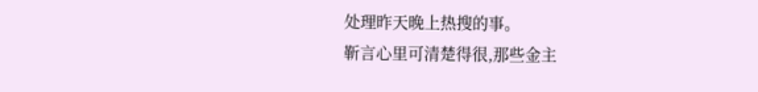处理昨天晚上热搜的事。
靳言心里可清楚得很,那些金主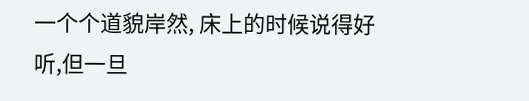一个个道貌岸然, 床上的时候说得好听,但一旦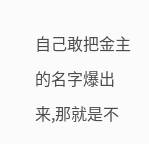自己敢把金主的名字爆出来,那就是不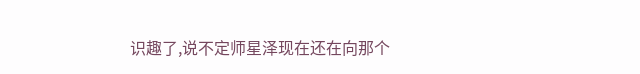识趣了,说不定师星泽现在还在向那个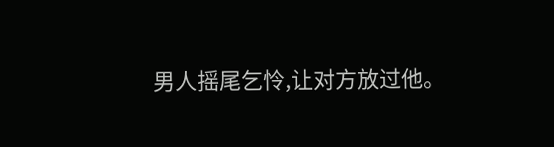男人摇尾乞怜,让对方放过他。